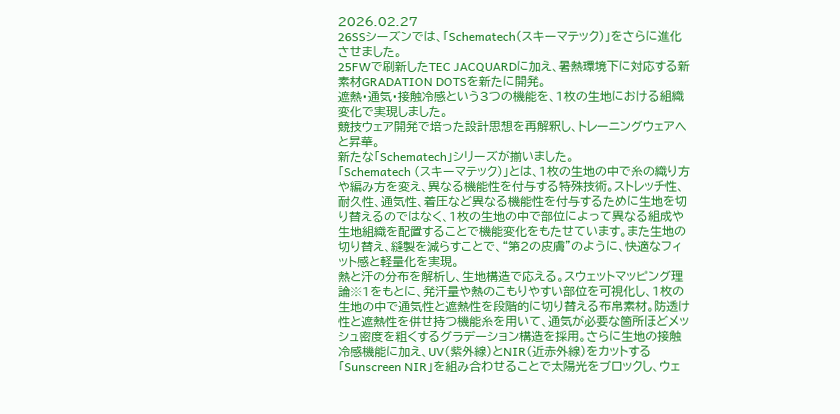2026.02.27
26SSシーズンでは、「Schematech(スキーマテック)」をさらに進化させました。
25FWで刷新したTEC JACQUARDに加え、暑熱環境下に対応する新素材GRADATION DOTSを新たに開発。
遮熱・通気・接触冷感という3つの機能を、1枚の生地における組織変化で実現しました。
競技ウェア開発で培った設計思想を再解釈し、トレーニングウェアへと昇華。
新たな「Schematech」シリーズが揃いました。
「Schematech (スキーマテック)」とは、1枚の生地の中で糸の織り方や編み方を変え、異なる機能性を付与する特殊技術。ストレッチ性、耐久性、通気性、着圧など異なる機能性を付与するために生地を切り替えるのではなく、1枚の生地の中で部位によって異なる組成や生地組織を配置することで機能変化をもたせています。また生地の切り替え、縫製を減らすことで、“第2の皮膚”のように、快適なフィット感と軽量化を実現。
熱と汗の分布を解析し、生地構造で応える。スウェットマッピング理論※1をもとに、発汗量や熱のこもりやすい部位を可視化し、1枚の生地の中で通気性と遮熱性を段階的に切り替える布帛素材。防透け性と遮熱性を併せ持つ機能糸を用いて、通気が必要な箇所ほどメッシュ密度を粗くするグラデーション構造を採用。さらに生地の接触冷感機能に加え、UV(紫外線)とNIR(近赤外線)をカットする「Sunscreen NIR」を組み合わせることで太陽光をブロックし、ウェ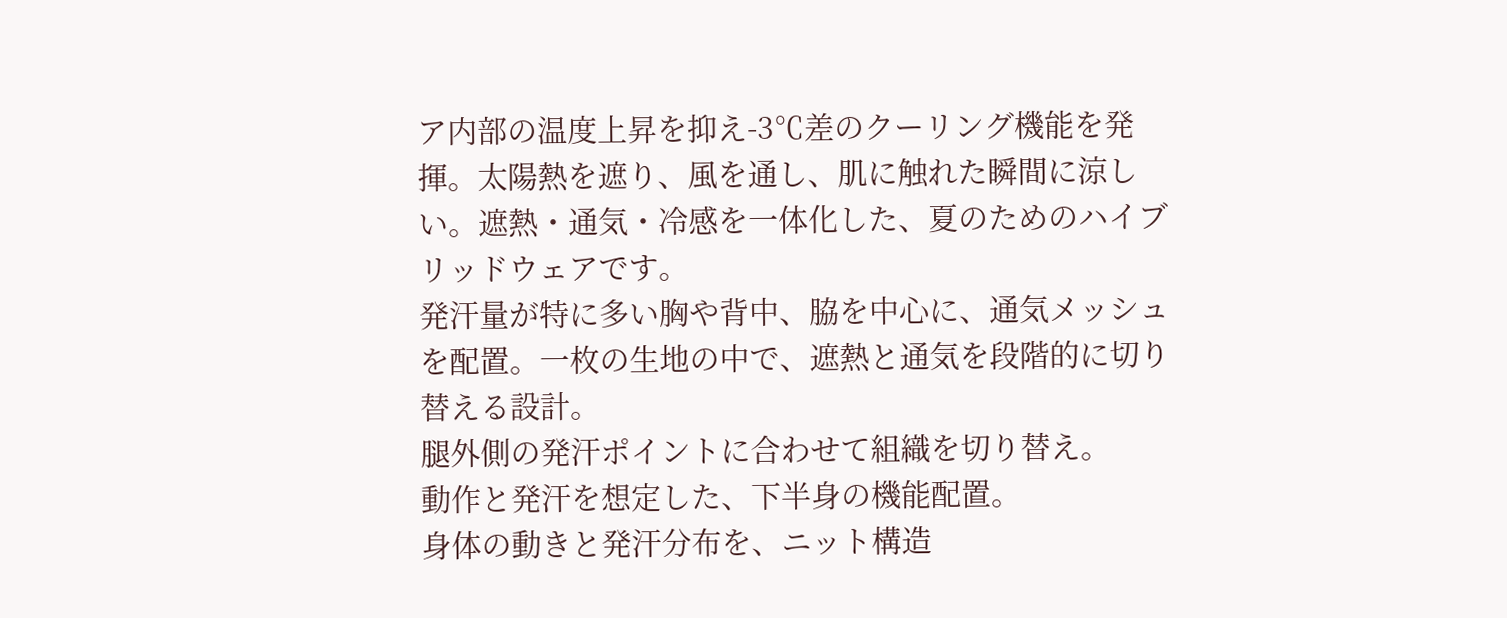ア内部の温度上昇を抑え-3℃差のクーリング機能を発揮。太陽熱を遮り、風を通し、肌に触れた瞬間に涼しい。遮熱・通気・冷感を一体化した、夏のためのハイブリッドウェアです。
発汗量が特に多い胸や背中、脇を中心に、通気メッシュを配置。一枚の生地の中で、遮熱と通気を段階的に切り替える設計。
腿外側の発汗ポイントに合わせて組織を切り替え。
動作と発汗を想定した、下半身の機能配置。
身体の動きと発汗分布を、ニット構造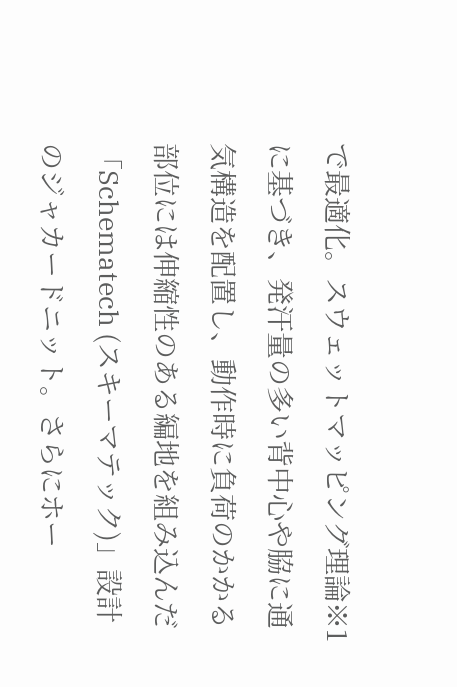で最適化。スウェットマッピング理論※1に基づき、発汗量の多い背中心や脇に通気構造を配置し、動作時に負荷のかかる部位には伸縮性のある編地を組み込んだ「Schematech (スキーマテック)」設計のジャカードニット。さらにホー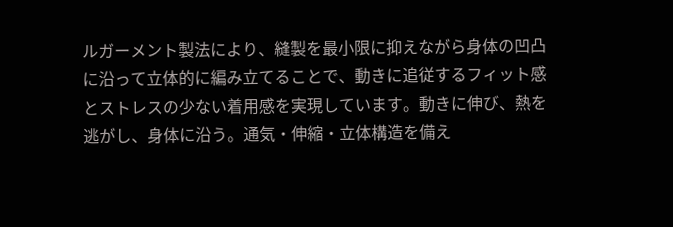ルガーメント製法により、縫製を最小限に抑えながら身体の凹凸に沿って立体的に編み立てることで、動きに追従するフィット感とストレスの少ない着用感を実現しています。動きに伸び、熱を逃がし、身体に沿う。通気・伸縮・立体構造を備え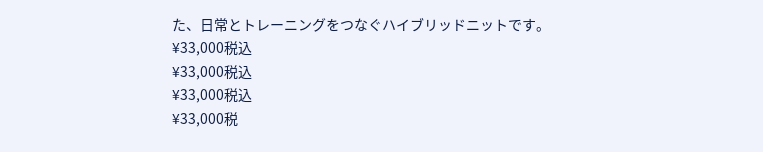た、日常とトレーニングをつなぐハイブリッドニットです。
¥33,000税込
¥33,000税込
¥33,000税込
¥33,000税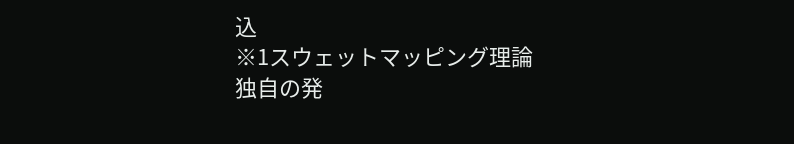込
※1スウェットマッピング理論
独自の発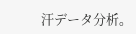汗データ分析。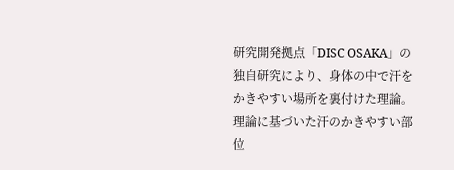研究開発拠点「DISC OSAKA」の独自研究により、身体の中で汗をかきやすい場所を裏付けた理論。理論に基づいた汗のかきやすい部位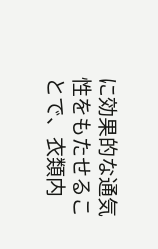に効果的な通気性をもたせることで、衣類内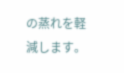の蒸れを軽減します。